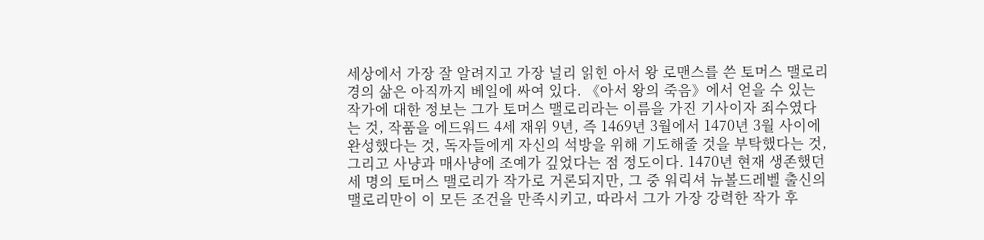세상에서 가장 잘 알려지고 가장 널리 읽힌 아서 왕 로맨스를 쓴 토머스 맬로리 경의 삶은 아직까지 베일에 싸여 있다. 《아서 왕의 죽음》에서 얻을 수 있는 작가에 대한 정보는 그가 토머스 맬로리라는 이름을 가진 기사이자 죄수였다는 것, 작품을 에드워드 4세 재위 9년, 즉 1469년 3월에서 1470년 3월 사이에 완성했다는 것, 독자들에게 자신의 석방을 위해 기도해줄 것을 부탁했다는 것, 그리고 사냥과 매사냥에 조예가 깊었다는 점 정도이다. 1470년 현재 생존했던 세 명의 토머스 맬로리가 작가로 거론되지만, 그 중 워릭셔 뉴볼드레벨 출신의 맬로리만이 이 모든 조건을 만족시키고, 따라서 그가 가장 강력한 작가 후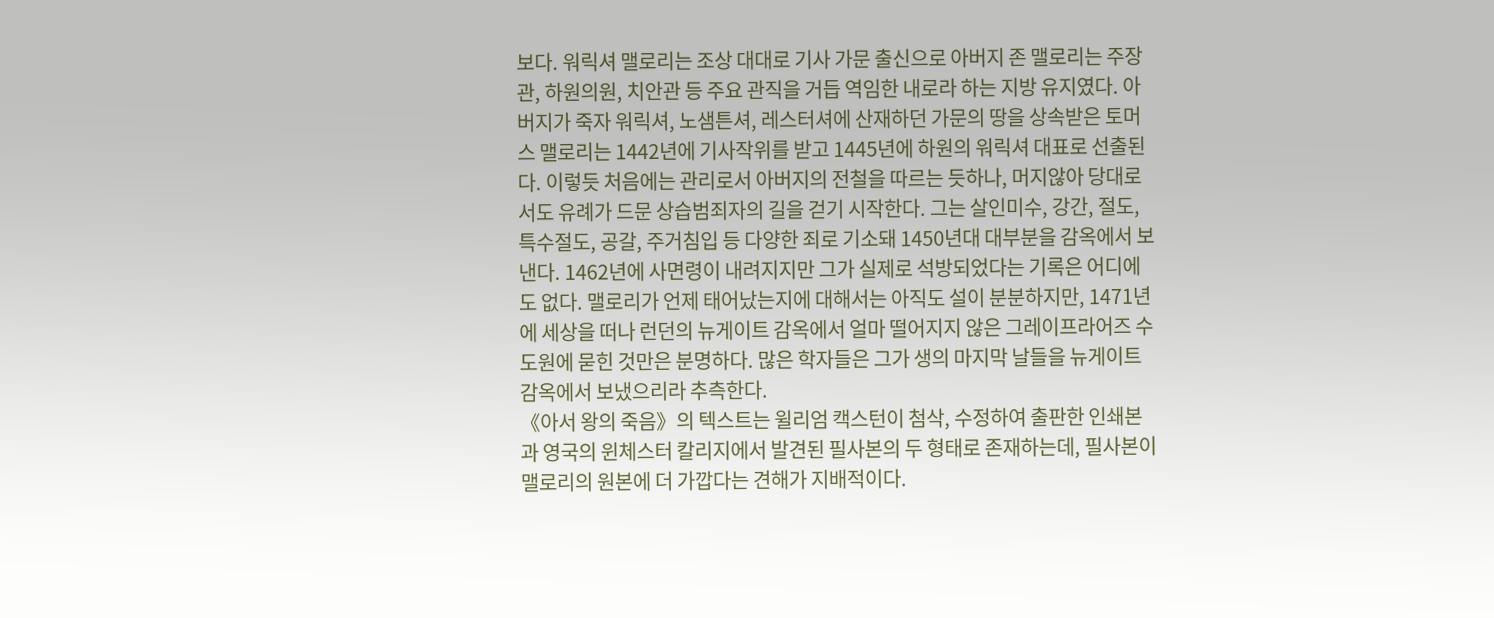보다. 워릭셔 맬로리는 조상 대대로 기사 가문 출신으로 아버지 존 맬로리는 주장관, 하원의원, 치안관 등 주요 관직을 거듭 역임한 내로라 하는 지방 유지였다. 아버지가 죽자 워릭셔, 노샘튼셔, 레스터셔에 산재하던 가문의 땅을 상속받은 토머스 맬로리는 1442년에 기사작위를 받고 1445년에 하원의 워릭셔 대표로 선출된다. 이렇듯 처음에는 관리로서 아버지의 전철을 따르는 듯하나, 머지않아 당대로서도 유례가 드문 상습범죄자의 길을 걷기 시작한다. 그는 살인미수, 강간, 절도, 특수절도, 공갈, 주거침입 등 다양한 죄로 기소돼 1450년대 대부분을 감옥에서 보낸다. 1462년에 사면령이 내려지지만 그가 실제로 석방되었다는 기록은 어디에도 없다. 맬로리가 언제 태어났는지에 대해서는 아직도 설이 분분하지만, 1471년에 세상을 떠나 런던의 뉴게이트 감옥에서 얼마 떨어지지 않은 그레이프라어즈 수도원에 묻힌 것만은 분명하다. 많은 학자들은 그가 생의 마지막 날들을 뉴게이트 감옥에서 보냈으리라 추측한다.
《아서 왕의 죽음》의 텍스트는 윌리엄 캑스턴이 첨삭, 수정하여 출판한 인쇄본과 영국의 윈체스터 칼리지에서 발견된 필사본의 두 형태로 존재하는데, 필사본이 맬로리의 원본에 더 가깝다는 견해가 지배적이다.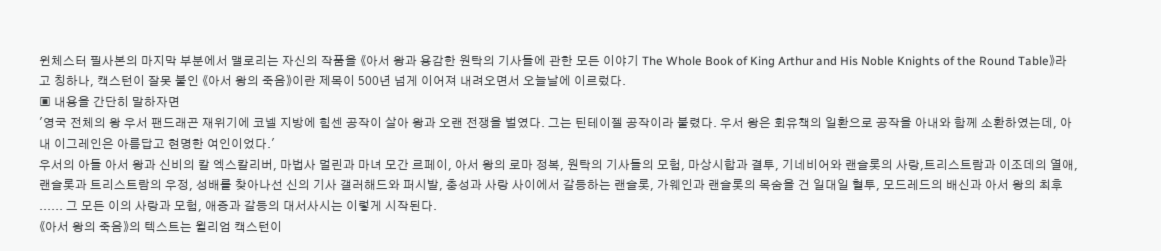윈체스터 필사본의 마지막 부분에서 맬로리는 자신의 작품을 《아서 왕과 용감한 원탁의 기사들에 관한 모든 이야기 The Whole Book of King Arthur and His Noble Knights of the Round Table》라고 칭하나, 캑스턴이 잘못 붙인 《아서 왕의 죽음》이란 제목이 500년 넘게 이어져 내려오면서 오늘날에 이르렀다.
▣ 내용을 간단히 말하자면
'영국 전체의 왕 우서 팬드래곤 재위기에 코넬 지방에 힘센 공작이 살아 왕과 오랜 전쟁을 벌였다. 그는 틴테이젤 공작이라 불렸다. 우서 왕은 회유책의 일환으로 공작을 아내와 함께 소환하였는데, 아내 이그레인은 아름답고 현명한 여인이었다.'
우서의 아들 아서 왕과 신비의 칼 엑스칼리버, 마법사 멀린과 마녀 모간 르페이, 아서 왕의 로마 정복, 원탁의 기사들의 모험, 마상시합과 결투, 기네비어와 랜슬롯의 사랑,트리스트람과 이조데의 열애, 랜슬롯과 트리스트람의 우정, 성배를 찾아나선 신의 기사 갤러해드와 퍼시발, 충성과 사랑 사이에서 갈등하는 랜슬롯, 가웨인과 랜슬롯의 목숨을 건 일대일 혈투, 모드레드의 배신과 아서 왕의 최후 ...... 그 모든 이의 사랑과 모험, 애증과 갈등의 대서사시는 이렇게 시작된다.
《아서 왕의 죽음》의 텍스트는 윌리엄 캑스턴이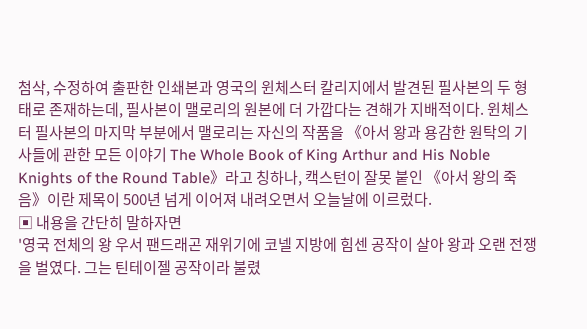첨삭, 수정하여 출판한 인쇄본과 영국의 윈체스터 칼리지에서 발견된 필사본의 두 형태로 존재하는데, 필사본이 맬로리의 원본에 더 가깝다는 견해가 지배적이다. 윈체스터 필사본의 마지막 부분에서 맬로리는 자신의 작품을 《아서 왕과 용감한 원탁의 기사들에 관한 모든 이야기 The Whole Book of King Arthur and His Noble Knights of the Round Table》라고 칭하나, 캑스턴이 잘못 붙인 《아서 왕의 죽음》이란 제목이 500년 넘게 이어져 내려오면서 오늘날에 이르렀다.
▣ 내용을 간단히 말하자면
'영국 전체의 왕 우서 팬드래곤 재위기에 코넬 지방에 힘센 공작이 살아 왕과 오랜 전쟁을 벌였다. 그는 틴테이젤 공작이라 불렸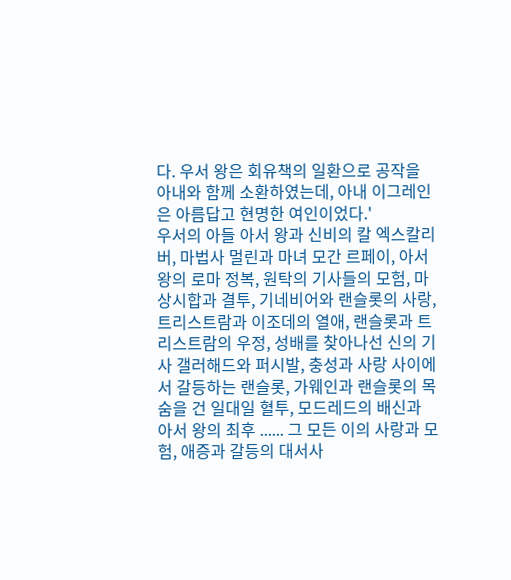다. 우서 왕은 회유책의 일환으로 공작을 아내와 함께 소환하였는데, 아내 이그레인은 아름답고 현명한 여인이었다.'
우서의 아들 아서 왕과 신비의 칼 엑스칼리버, 마법사 멀린과 마녀 모간 르페이, 아서 왕의 로마 정복, 원탁의 기사들의 모험, 마상시합과 결투, 기네비어와 랜슬롯의 사랑,트리스트람과 이조데의 열애, 랜슬롯과 트리스트람의 우정, 성배를 찾아나선 신의 기사 갤러해드와 퍼시발, 충성과 사랑 사이에서 갈등하는 랜슬롯, 가웨인과 랜슬롯의 목숨을 건 일대일 혈투, 모드레드의 배신과 아서 왕의 최후 ...... 그 모든 이의 사랑과 모험, 애증과 갈등의 대서사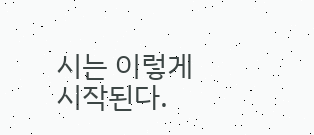시는 이렇게 시작된다.